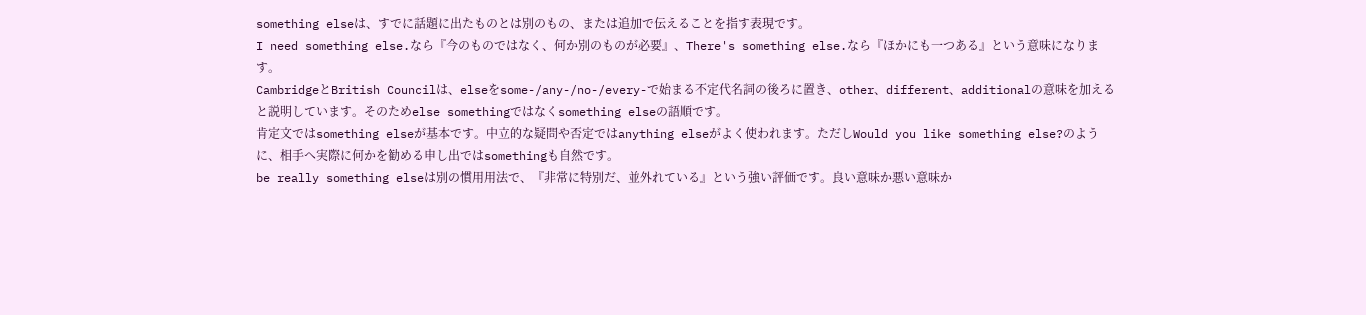something elseは、すでに話題に出たものとは別のもの、または追加で伝えることを指す表現です。
I need something else.なら『今のものではなく、何か別のものが必要』、There's something else.なら『ほかにも一つある』という意味になります。
CambridgeとBritish Councilは、elseをsome-/any-/no-/every-で始まる不定代名詞の後ろに置き、other、different、additionalの意味を加えると説明しています。そのためelse somethingではなくsomething elseの語順です。
肯定文ではsomething elseが基本です。中立的な疑問や否定ではanything elseがよく使われます。ただしWould you like something else?のように、相手へ実際に何かを勧める申し出ではsomethingも自然です。
be really something elseは別の慣用用法で、『非常に特別だ、並外れている』という強い評価です。良い意味か悪い意味か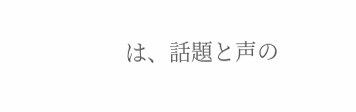は、話題と声の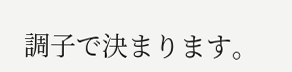調子で決まります。